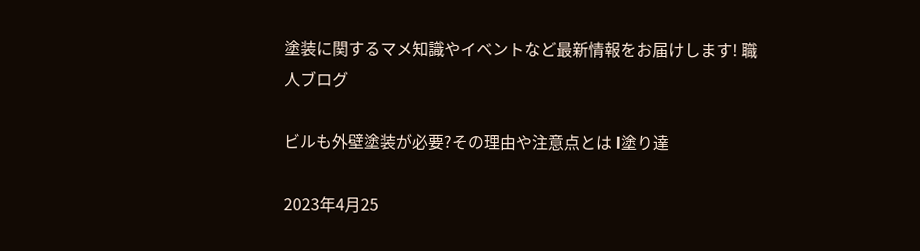塗装に関するマメ知識やイベントなど最新情報をお届けします! 職人ブログ

ビルも外壁塗装が必要?その理由や注意点とは l塗り達

2023年4月25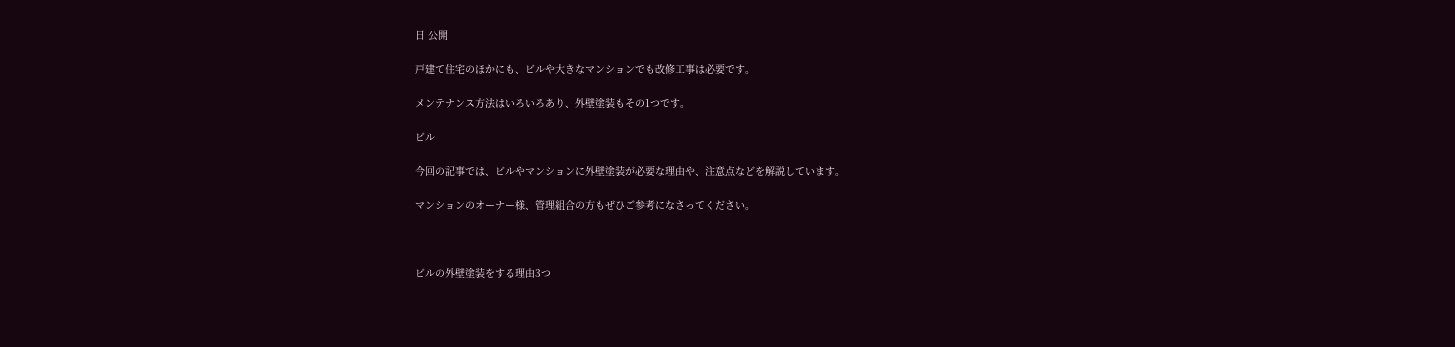日 公開

戸建て住宅のほかにも、ビルや大きなマンションでも改修工事は必要です。

メンテナンス方法はいろいろあり、外壁塗装もその1つです。

ビル

今回の記事では、ビルやマンションに外壁塗装が必要な理由や、注意点などを解説しています。

マンションのオーナー様、管理組合の方もぜひご参考になさってください。



ビルの外壁塗装をする理由3つ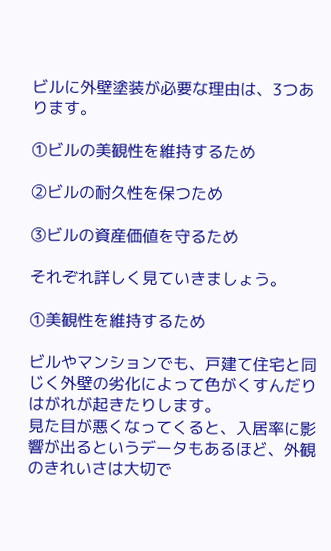ビルに外壁塗装が必要な理由は、3つあります。

①ビルの美観性を維持するため

②ビルの耐久性を保つため

③ビルの資産価値を守るため

それぞれ詳しく見ていきましょう。

①美観性を維持するため

ビルやマンションでも、戸建て住宅と同じく外壁の劣化によって色がくすんだりはがれが起きたりします。
見た目が悪くなってくると、入居率に影響が出るというデータもあるほど、外観のきれいさは大切で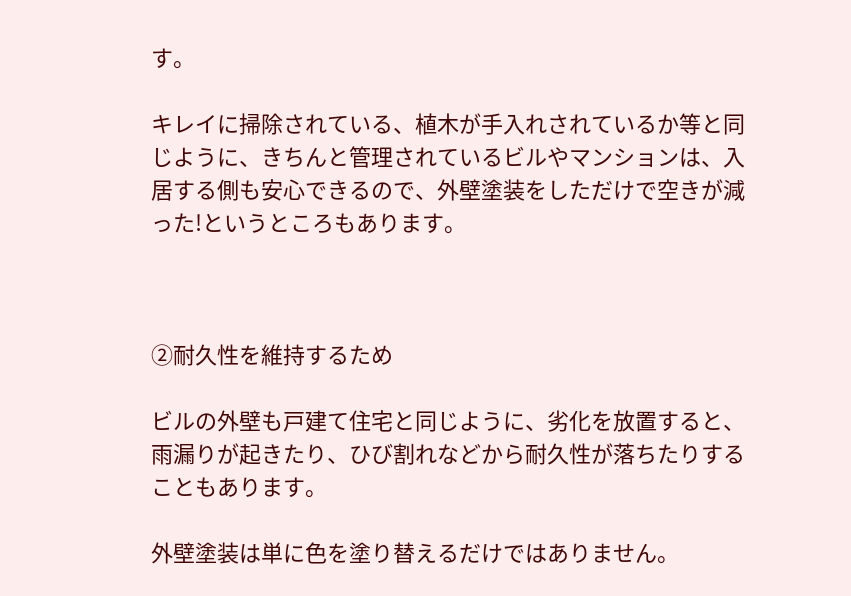す。

キレイに掃除されている、植木が手入れされているか等と同じように、きちんと管理されているビルやマンションは、入居する側も安心できるので、外壁塗装をしただけで空きが減った!というところもあります。



②耐久性を維持するため

ビルの外壁も戸建て住宅と同じように、劣化を放置すると、雨漏りが起きたり、ひび割れなどから耐久性が落ちたりすることもあります。

外壁塗装は単に色を塗り替えるだけではありません。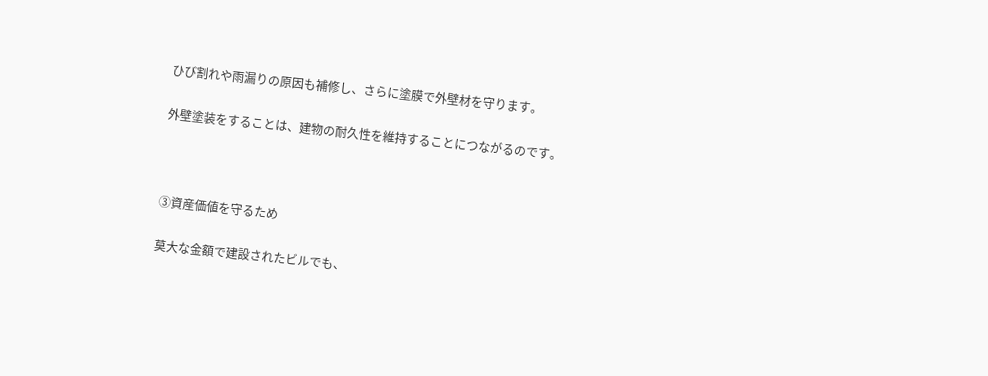ひび割れや雨漏りの原因も補修し、さらに塗膜で外壁材を守ります。

外壁塗装をすることは、建物の耐久性を維持することにつながるのです。



③資産価値を守るため

莫大な金額で建設されたビルでも、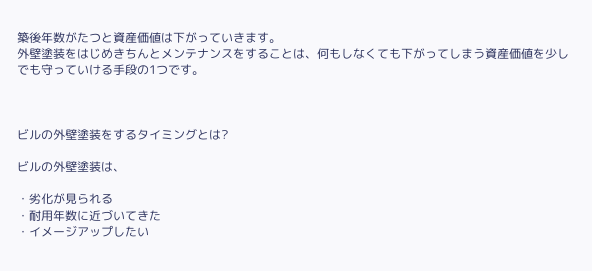築後年数がたつと資産価値は下がっていきます。
外壁塗装をはじめきちんとメンテナンスをすることは、何もしなくても下がってしまう資産価値を少しでも守っていける手段の1つです。



ビルの外壁塗装をするタイミングとは?

ビルの外壁塗装は、

・劣化が見られる
・耐用年数に近づいてきた
・イメージアップしたい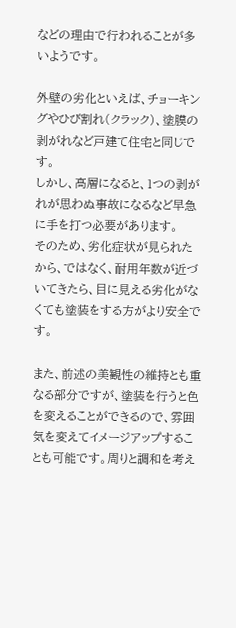などの理由で行われることが多いようです。

外壁の劣化といえば、チョーキングやひび割れ(クラック)、塗膜の剥がれなど戸建て住宅と同じです。
しかし、高層になると、1つの剥がれが思わぬ事故になるなど早急に手を打つ必要があります。
そのため、劣化症状が見られたから、ではなく、耐用年数が近づいてきたら、目に見える劣化がなくても塗装をする方がより安全です。

また、前述の美観性の維持とも重なる部分ですが、塗装を行うと色を変えることができるので、雰囲気を変えてイメージアップすることも可能です。周りと調和を考え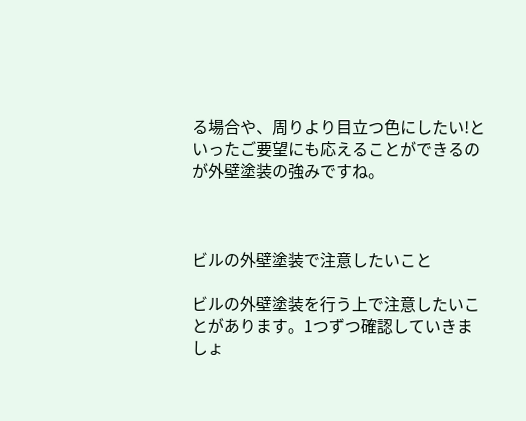る場合や、周りより目立つ色にしたい!といったご要望にも応えることができるのが外壁塗装の強みですね。



ビルの外壁塗装で注意したいこと

ビルの外壁塗装を行う上で注意したいことがあります。1つずつ確認していきましょ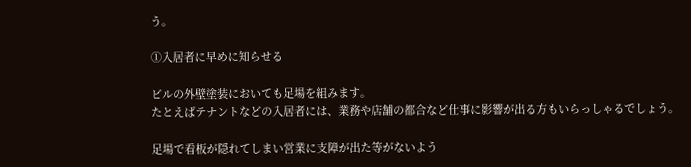う。

①入居者に早めに知らせる

ビルの外壁塗装においても足場を組みます。
たとえばテナントなどの入居者には、業務や店舗の都合など仕事に影響が出る方もいらっしゃるでしょう。

足場で看板が隠れてしまい営業に支障が出た等がないよう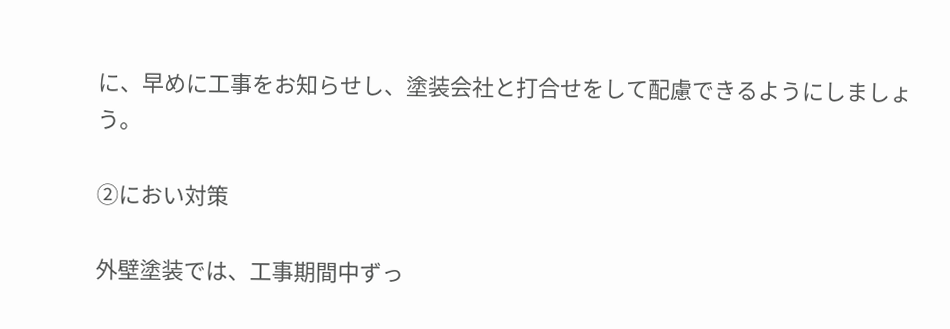に、早めに工事をお知らせし、塗装会社と打合せをして配慮できるようにしましょう。

②におい対策

外壁塗装では、工事期間中ずっ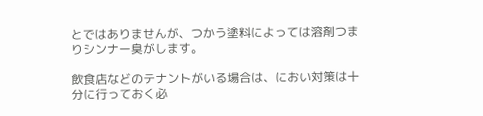とではありませんが、つかう塗料によっては溶剤つまりシンナー臭がします。

飲食店などのテナントがいる場合は、におい対策は十分に行っておく必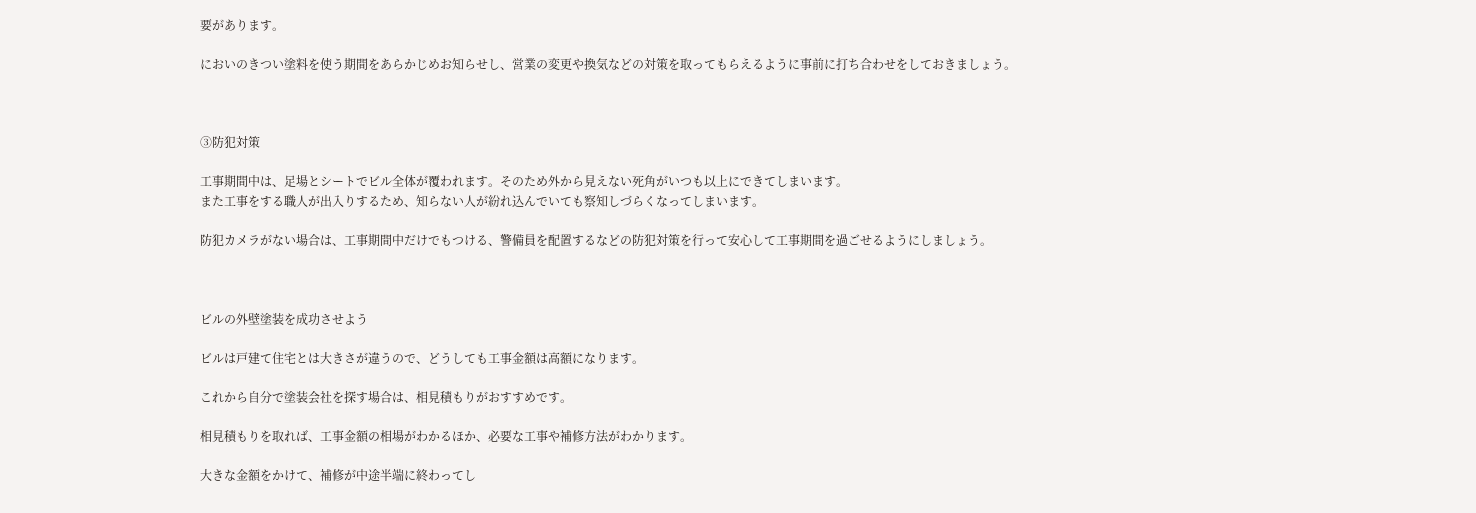要があります。

においのきつい塗料を使う期間をあらかじめお知らせし、営業の変更や換気などの対策を取ってもらえるように事前に打ち合わせをしておきましょう。



③防犯対策

工事期間中は、足場とシートでビル全体が覆われます。そのため外から見えない死角がいつも以上にできてしまいます。
また工事をする職人が出入りするため、知らない人が紛れ込んでいても察知しづらくなってしまいます。

防犯カメラがない場合は、工事期間中だけでもつける、警備員を配置するなどの防犯対策を行って安心して工事期間を過ごせるようにしましょう。



ビルの外壁塗装を成功させよう

ビルは戸建て住宅とは大きさが違うので、どうしても工事金額は高額になります。

これから自分で塗装会社を探す場合は、相見積もりがおすすめです。

相見積もりを取れば、工事金額の相場がわかるほか、必要な工事や補修方法がわかります。

大きな金額をかけて、補修が中途半端に終わってし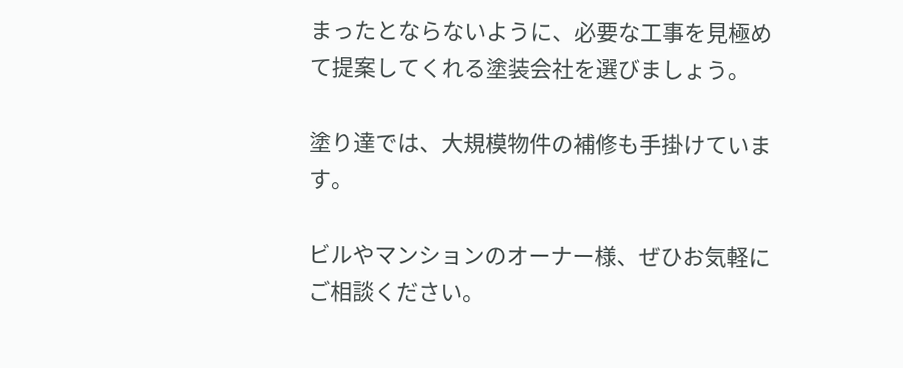まったとならないように、必要な工事を見極めて提案してくれる塗装会社を選びましょう。

塗り達では、大規模物件の補修も手掛けています。

ビルやマンションのオーナー様、ぜひお気軽にご相談ください。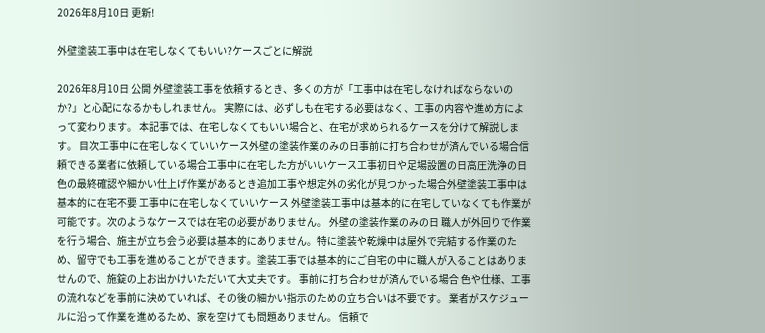2026年8月10日 更新!

外壁塗装工事中は在宅しなくてもいい?ケースごとに解説

2026年8月10日 公開 外壁塗装工事を依頼するとき、多くの方が「工事中は在宅しなければならないのか?」と心配になるかもしれません。 実際には、必ずしも在宅する必要はなく、工事の内容や進め方によって変わります。 本記事では、在宅しなくてもいい場合と、在宅が求められるケースを分けて解説します。 目次工事中に在宅しなくていいケース外壁の塗装作業のみの日事前に打ち合わせが済んでいる場合信頼できる業者に依頼している場合工事中に在宅した方がいいケース工事初日や足場設置の日高圧洗浄の日色の最終確認や細かい仕上げ作業があるとき追加工事や想定外の劣化が見つかった場合外壁塗装工事中は基本的に在宅不要 工事中に在宅しなくていいケース 外壁塗装工事中は基本的に在宅していなくても作業が可能です。次のようなケースでは在宅の必要がありません。 外壁の塗装作業のみの日 職人が外回りで作業を行う場合、施主が立ち会う必要は基本的にありません。特に塗装や乾燥中は屋外で完結する作業のため、留守でも工事を進めることができます。塗装工事では基本的にご自宅の中に職人が入ることはありませんので、施錠の上お出かけいただいて大丈夫です。 事前に打ち合わせが済んでいる場合 色や仕様、工事の流れなどを事前に決めていれば、その後の細かい指示のための立ち合いは不要です。 業者がスケジュールに沿って作業を進めるため、家を空けても問題ありません。 信頼で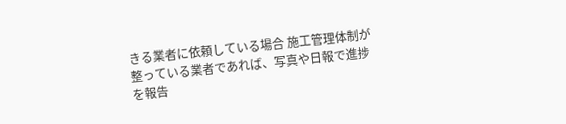きる業者に依頼している場合 施工管理体制が整っている業者であれば、写真や日報で進捗を報告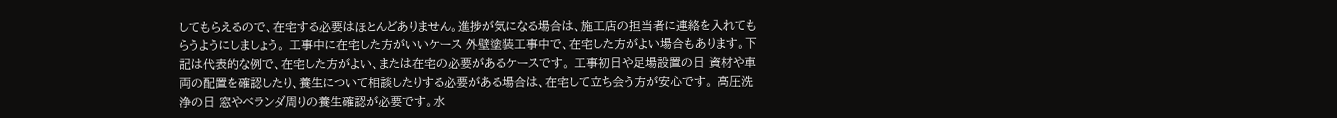してもらえるので、在宅する必要はほとんどありません。進捗が気になる場合は、施工店の担当者に連絡を入れてもらうようにしましょう。 工事中に在宅した方がいいケース 外壁塗装工事中で、在宅した方がよい場合もあります。下記は代表的な例で、在宅した方がよい、または在宅の必要があるケースです。 工事初日や足場設置の日 資材や車両の配置を確認したり、養生について相談したりする必要がある場合は、在宅して立ち会う方が安心です。 高圧洗浄の日 窓やベランダ周りの養生確認が必要です。水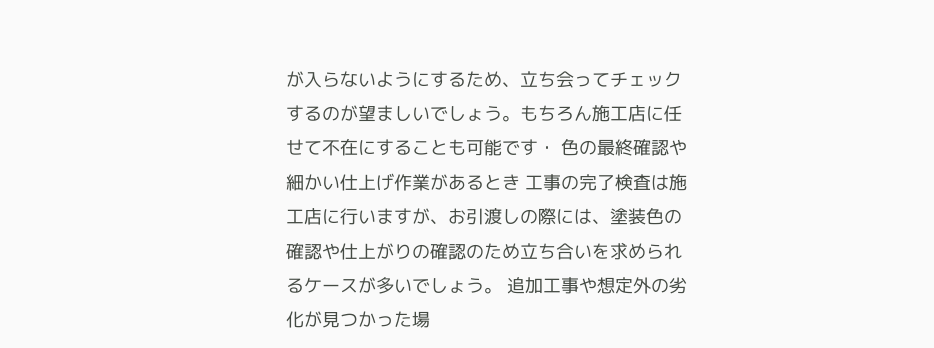が入らないようにするため、立ち会ってチェックするのが望ましいでしょう。もちろん施工店に任せて不在にすることも可能です・ 色の最終確認や細かい仕上げ作業があるとき 工事の完了検査は施工店に行いますが、お引渡しの際には、塗装色の確認や仕上がりの確認のため立ち合いを求められるケースが多いでしょう。 追加工事や想定外の劣化が見つかった場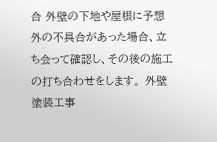合 外壁の下地や屋根に予想外の不具合があった場合、立ち会って確認し、その後の施工の打ち合わせをします。 外壁塗装工事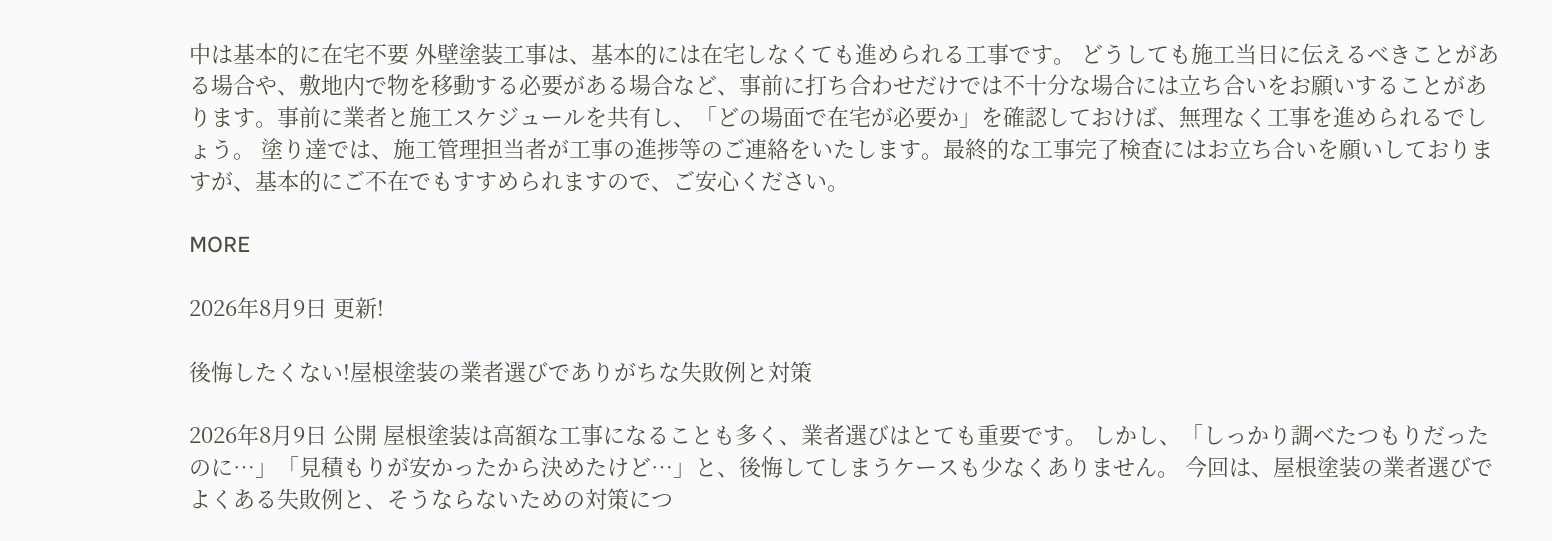中は基本的に在宅不要 外壁塗装工事は、基本的には在宅しなくても進められる工事です。 どうしても施工当日に伝えるべきことがある場合や、敷地内で物を移動する必要がある場合など、事前に打ち合わせだけでは不十分な場合には立ち合いをお願いすることがあります。事前に業者と施工スケジュールを共有し、「どの場面で在宅が必要か」を確認しておけば、無理なく工事を進められるでしょう。 塗り達では、施工管理担当者が工事の進捗等のご連絡をいたします。最終的な工事完了検査にはお立ち合いを願いしておりますが、基本的にご不在でもすすめられますので、ご安心ください。

MORE

2026年8月9日 更新!

後悔したくない!屋根塗装の業者選びでありがちな失敗例と対策

2026年8月9日 公開 屋根塗装は高額な工事になることも多く、業者選びはとても重要です。 しかし、「しっかり調べたつもりだったのに…」「見積もりが安かったから決めたけど…」と、後悔してしまうケースも少なくありません。 今回は、屋根塗装の業者選びでよくある失敗例と、そうならないための対策につ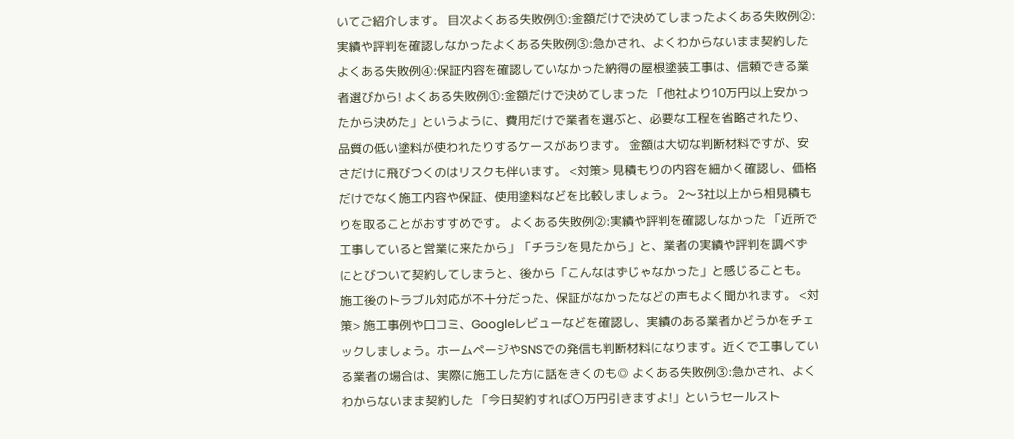いてご紹介します。 目次よくある失敗例①:金額だけで決めてしまったよくある失敗例②:実績や評判を確認しなかったよくある失敗例③:急かされ、よくわからないまま契約したよくある失敗例④:保証内容を確認していなかった納得の屋根塗装工事は、信頼できる業者選びから! よくある失敗例①:金額だけで決めてしまった 「他社より10万円以上安かったから決めた」というように、費用だけで業者を選ぶと、必要な工程を省略されたり、品質の低い塗料が使われたりするケースがあります。 金額は大切な判断材料ですが、安さだけに飛びつくのはリスクも伴います。 <対策> 見積もりの内容を細かく確認し、価格だけでなく施工内容や保証、使用塗料などを比較しましょう。 2〜3社以上から相見積もりを取ることがおすすめです。 よくある失敗例②:実績や評判を確認しなかった 「近所で工事していると営業に来たから」「チラシを見たから」と、業者の実績や評判を調べずにとびついて契約してしまうと、後から「こんなはずじゃなかった」と感じることも。 施工後のトラブル対応が不十分だった、保証がなかったなどの声もよく聞かれます。 <対策> 施工事例や口コミ、Googleレビューなどを確認し、実績のある業者かどうかをチェックしましょう。ホームページやSNSでの発信も判断材料になります。近くで工事している業者の場合は、実際に施工した方に話をきくのも◎ よくある失敗例③:急かされ、よくわからないまま契約した 「今日契約すれば〇万円引きますよ!」というセールスト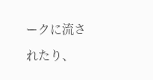ークに流されたり、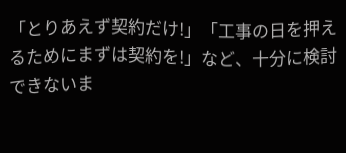「とりあえず契約だけ!」「工事の日を押えるためにまずは契約を!」など、十分に検討できないま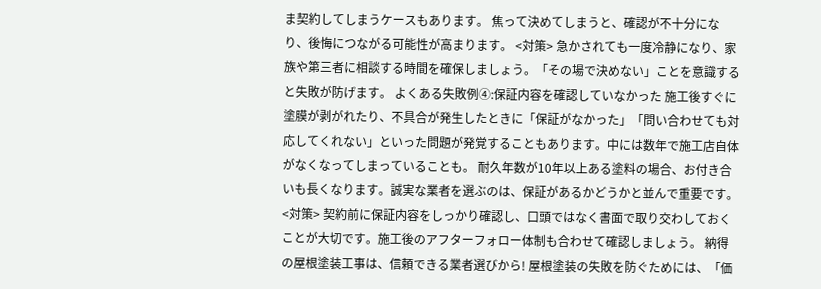ま契約してしまうケースもあります。 焦って決めてしまうと、確認が不十分になり、後悔につながる可能性が高まります。 <対策> 急かされても一度冷静になり、家族や第三者に相談する時間を確保しましょう。「その場で決めない」ことを意識すると失敗が防げます。 よくある失敗例④:保証内容を確認していなかった 施工後すぐに塗膜が剥がれたり、不具合が発生したときに「保証がなかった」「問い合わせても対応してくれない」といった問題が発覚することもあります。中には数年で施工店自体がなくなってしまっていることも。 耐久年数が10年以上ある塗料の場合、お付き合いも長くなります。誠実な業者を選ぶのは、保証があるかどうかと並んで重要です。 <対策> 契約前に保証内容をしっかり確認し、口頭ではなく書面で取り交わしておくことが大切です。施工後のアフターフォロー体制も合わせて確認しましょう。 納得の屋根塗装工事は、信頼できる業者選びから! 屋根塗装の失敗を防ぐためには、「価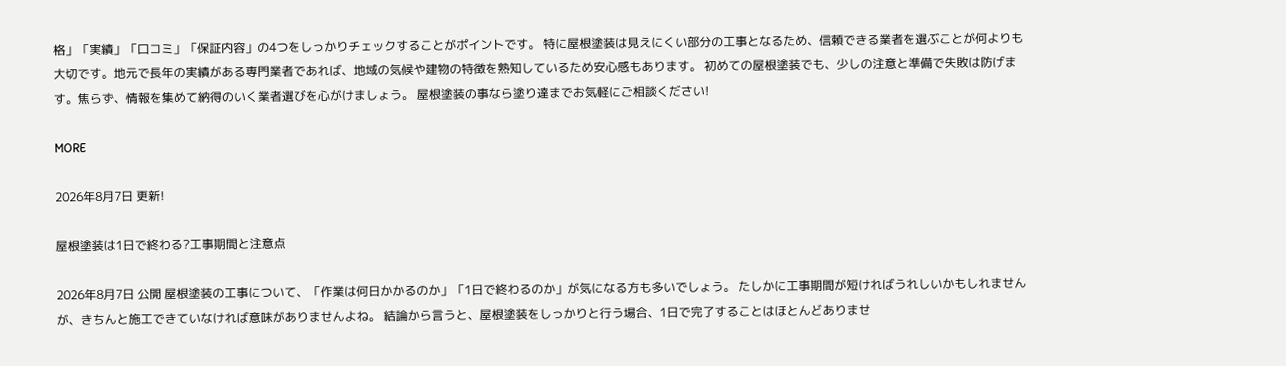格」「実績」「口コミ」「保証内容」の4つをしっかりチェックすることがポイントです。 特に屋根塗装は見えにくい部分の工事となるため、信頼できる業者を選ぶことが何よりも大切です。地元で長年の実績がある専門業者であれば、地域の気候や建物の特徴を熟知しているため安心感もあります。 初めての屋根塗装でも、少しの注意と準備で失敗は防げます。焦らず、情報を集めて納得のいく業者選びを心がけましょう。 屋根塗装の事なら塗り達までお気軽にご相談ください!

MORE

2026年8月7日 更新!

屋根塗装は1日で終わる?工事期間と注意点

2026年8月7日 公開 屋根塗装の工事について、「作業は何日かかるのか」「1日で終わるのか」が気になる方も多いでしょう。 たしかに工事期間が短ければうれしいかもしれませんが、きちんと施工できていなければ意味がありませんよね。 結論から言うと、屋根塗装をしっかりと行う場合、1日で完了することはほとんどありませ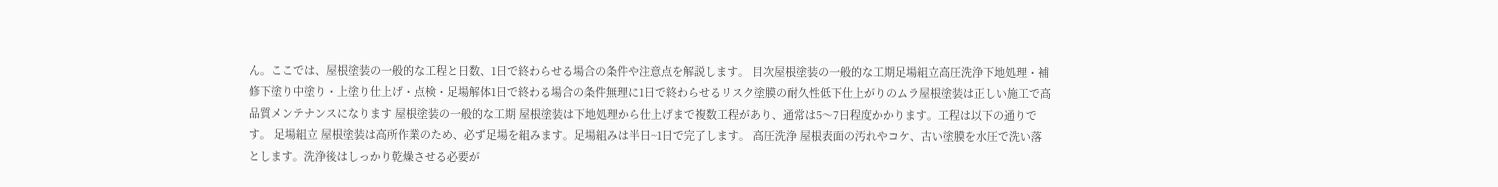ん。ここでは、屋根塗装の一般的な工程と日数、1日で終わらせる場合の条件や注意点を解説します。 目次屋根塗装の一般的な工期足場組立高圧洗浄下地処理・補修下塗り中塗り・上塗り仕上げ・点検・足場解体1日で終わる場合の条件無理に1日で終わらせるリスク塗膜の耐久性低下仕上がりのムラ屋根塗装は正しい施工で高品質メンテナンスになります 屋根塗装の一般的な工期 屋根塗装は下地処理から仕上げまで複数工程があり、通常は5〜7日程度かかります。工程は以下の通りです。 足場組立 屋根塗装は高所作業のため、必ず足場を組みます。足場組みは半日~1日で完了します。 高圧洗浄 屋根表面の汚れやコケ、古い塗膜を水圧で洗い落とします。洗浄後はしっかり乾燥させる必要が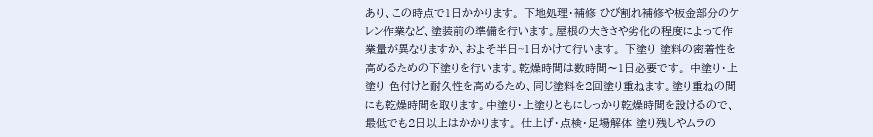あり、この時点で1日かかります。 下地処理・補修 ひび割れ補修や板金部分のケレン作業など、塗装前の準備を行います。屋根の大きさや劣化の程度によって作業量が異なりますか、およそ半日~1日かけて行います。 下塗り 塗料の密着性を高めるための下塗りを行います。乾燥時間は数時間〜1日必要です。 中塗り・上塗り 色付けと耐久性を高めるため、同じ塗料を2回塗り重ねます。塗り重ねの間にも乾燥時間を取ります。中塗り・上塗りともにしっかり乾燥時間を設けるので、最低でも2日以上はかかります。 仕上げ・点検・足場解体 塗り残しやムラの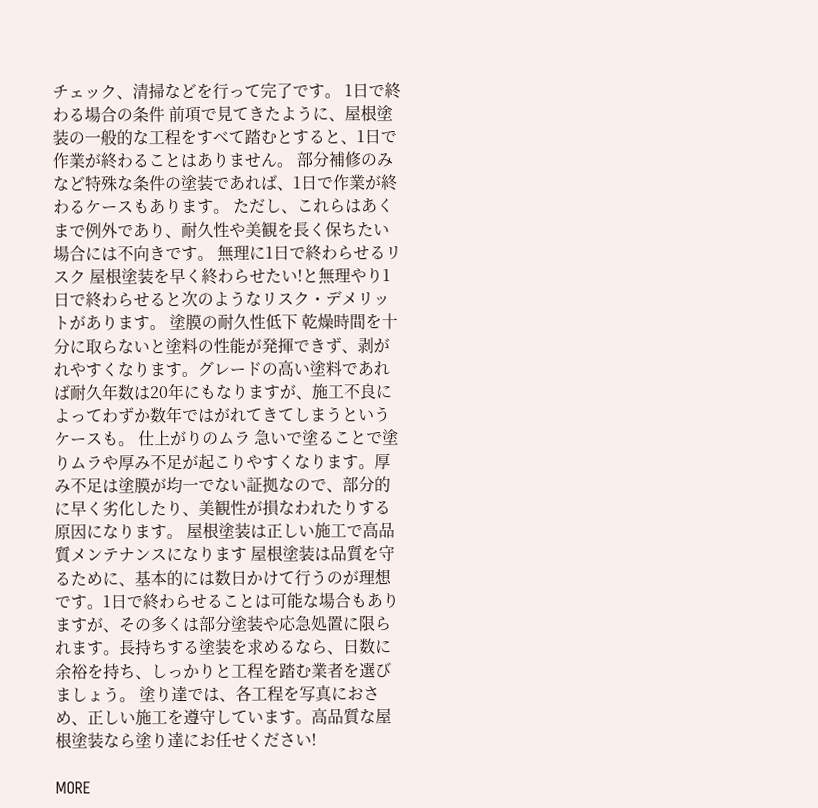チェック、清掃などを行って完了です。 1日で終わる場合の条件 前項で見てきたように、屋根塗装の一般的な工程をすべて踏むとすると、1日で作業が終わることはありません。 部分補修のみなど特殊な条件の塗装であれば、1日で作業が終わるケースもあります。 ただし、これらはあくまで例外であり、耐久性や美観を長く保ちたい場合には不向きです。 無理に1日で終わらせるリスク 屋根塗装を早く終わらせたい!と無理やり1日で終わらせると次のようなリスク・デメリットがあります。 塗膜の耐久性低下 乾燥時間を十分に取らないと塗料の性能が発揮できず、剥がれやすくなります。グレードの高い塗料であれば耐久年数は20年にもなりますが、施工不良によってわずか数年ではがれてきてしまうというケースも。 仕上がりのムラ 急いで塗ることで塗りムラや厚み不足が起こりやすくなります。厚み不足は塗膜が均一でない証拠なので、部分的に早く劣化したり、美観性が損なわれたりする原因になります。 屋根塗装は正しい施工で高品質メンテナンスになります 屋根塗装は品質を守るために、基本的には数日かけて行うのが理想です。1日で終わらせることは可能な場合もありますが、その多くは部分塗装や応急処置に限られます。長持ちする塗装を求めるなら、日数に余裕を持ち、しっかりと工程を踏む業者を選びましょう。 塗り達では、各工程を写真におさめ、正しい施工を遵守しています。高品質な屋根塗装なら塗り達にお任せください!

MORE